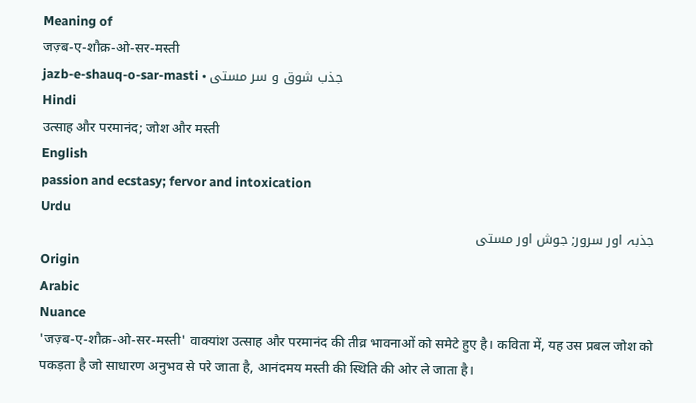Meaning of
जज़्ब-ए-शौक़-ओ-सर-मस्ती
jazb-e-shauq-o-sar-masti • جذب شوق و سر مستی
Hindi
उत्साह और परमानंद; जोश और मस्ती
English
passion and ecstasy; fervor and intoxication
Urdu
جذبہ اور سرور; جوش اور مستی
Origin
Arabic
Nuance
'जज़्ब-ए-शौक़-ओ-सर-मस्ती' वाक्यांश उत्साह और परमानंद की तीव्र भावनाओं को समेटे हुए है। कविता में, यह उस प्रबल जोश को पकड़ता है जो साधारण अनुभव से परे जाता है, आनंदमय मस्ती की स्थिति की ओर ले जाता है।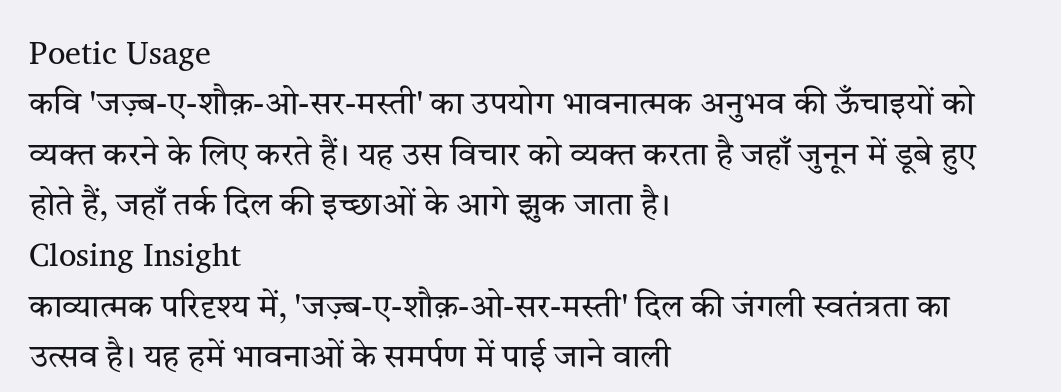Poetic Usage
कवि 'जज़्ब-ए-शौक़-ओ-सर-मस्ती' का उपयोग भावनात्मक अनुभव की ऊँचाइयों को व्यक्त करने के लिए करते हैं। यह उस विचार को व्यक्त करता है जहाँ जुनून में डूबे हुए होते हैं, जहाँ तर्क दिल की इच्छाओं के आगे झुक जाता है।
Closing Insight
काव्यात्मक परिदृश्य में, 'जज़्ब-ए-शौक़-ओ-सर-मस्ती' दिल की जंगली स्वतंत्रता का उत्सव है। यह हमें भावनाओं के समर्पण में पाई जाने वाली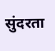सुंदरता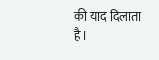की याद दिलाता है।